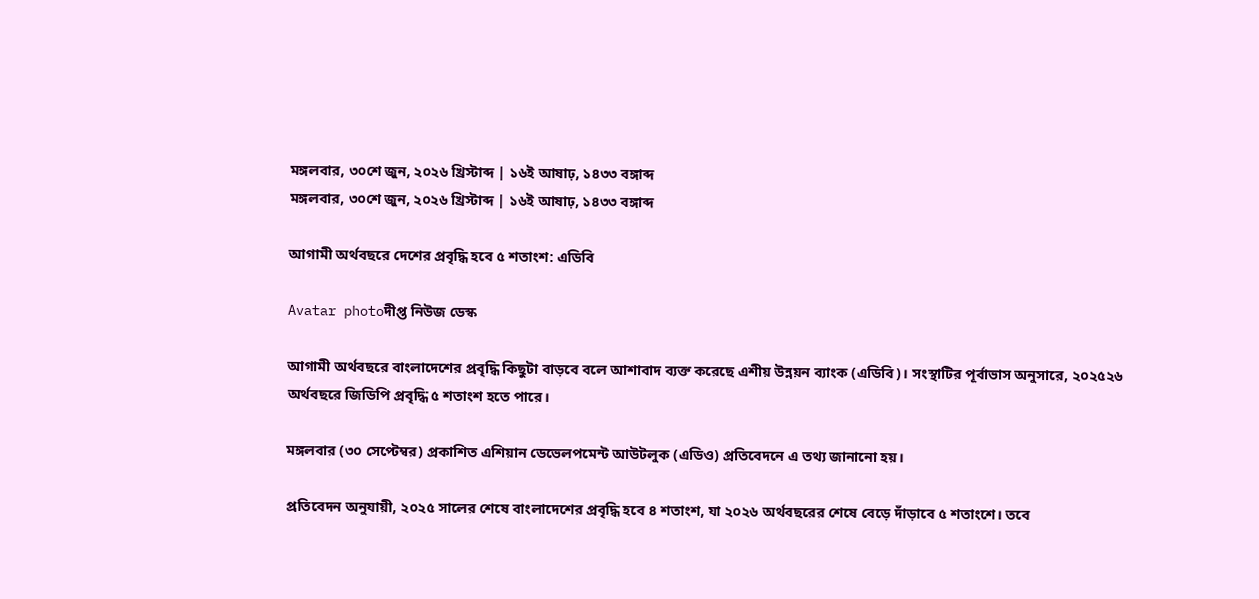মঙ্গলবার, ৩০শে জুন, ২০২৬ খ্রিস্টাব্দ | ১৬ই আষাঢ়, ১৪৩৩ বঙ্গাব্দ
মঙ্গলবার, ৩০শে জুন, ২০২৬ খ্রিস্টাব্দ | ১৬ই আষাঢ়, ১৪৩৩ বঙ্গাব্দ

আগামী অর্থবছরে দেশের প্রবৃদ্ধি হবে ৫ শতাংশ: এডিবি

Avatar photoদীপ্ত নিউজ ডেস্ক

আগামী অর্থবছরে বাংলাদেশের প্রবৃদ্ধি কিছুটা বাড়বে বলে আশাবাদ ব্যক্ত করেছে এশীয় উন্নয়ন ব্যাংক (এডিবি)। সংস্থাটির পূর্বাভাস অনুসারে, ২০২৫২৬ অর্থবছরে জিডিপি প্রবৃদ্ধি ৫ শতাংশ হতে পারে।

মঙ্গলবার (৩০ সেপ্টেম্বর) প্রকাশিত এশিয়ান ডেভেলপমেন্ট আউটলুক (এডিও) প্রতিবেদনে এ তথ্য জানানো হয়।

প্রতিবেদন অনুযায়ী, ২০২৫ সালের শেষে বাংলাদেশের প্রবৃদ্ধি হবে ৪ শতাংশ, যা ২০২৬ অর্থবছরের শেষে বেড়ে দাঁড়াবে ৫ শতাংশে। তবে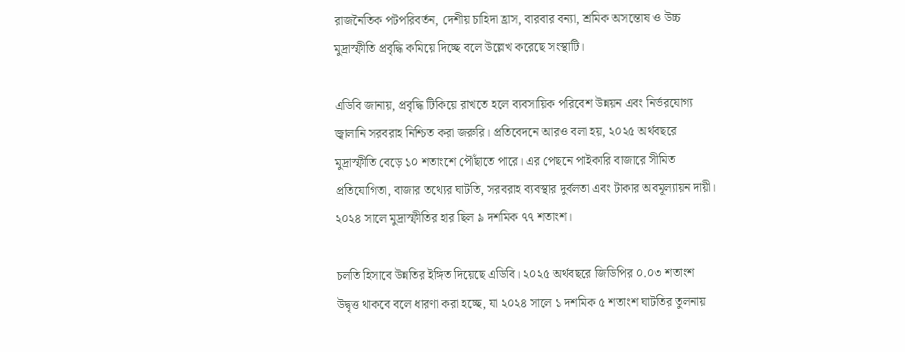রাজনৈতিক পটপরিবর্তন, দেশীয় চাহিদা হ্রাস, বারবার বন্যা, শ্রমিক অসন্তোষ ও উচ্চ মুদ্রাস্ফীতি প্রবৃদ্ধি কমিয়ে দিচ্ছে বলে উল্লেখ করেছে সংস্থাটি।

এডিবি জানায়, প্রবৃদ্ধি টিকিয়ে রাখতে হলে ব্যবসায়িক পরিবেশ উন্নয়ন এবং নির্ভরযোগ্য জ্বালানি সরবরাহ নিশ্চিত করা জরুরি। প্রতিবেদনে আরও বলা হয়, ২০২৫ অর্থবছরে মুদ্রাস্ফীতি বেড়ে ১০ শতাংশে পৌঁছাতে পারে। এর পেছনে পাইকারি বাজারে সীমিত প্রতিযোগিতা, বাজার তথ্যের ঘাটতি, সরবরাহ ব্যবস্থার দুর্বলতা এবং টাকার অবমূল্যায়ন দায়ী। ২০২৪ সালে মুদ্রাস্ফীতির হার ছিল ৯ দশমিক ৭৭ শতাংশ।

চলতি হিসাবে উন্নতির ইঙ্গিত দিয়েছে এডিবি। ২০২৫ অর্থবছরে জিডিপির ০.০৩ শতাংশ উদ্বৃত্ত থাকবে বলে ধারণা করা হচ্ছে, যা ২০২৪ সালে ১ দশমিক ৫ শতাংশ ঘাটতির তুলনায়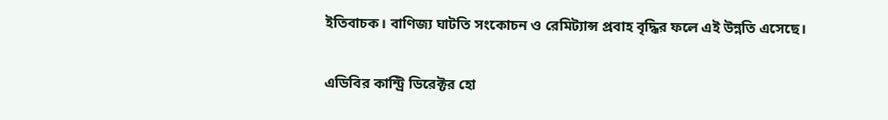ইতিবাচক। বাণিজ্য ঘাটতি সংকোচন ও রেমিট্যান্স প্রবাহ বৃদ্ধির ফলে এই উন্নতি এসেছে।

এডিবির কান্ট্রি ডিরেক্টর হো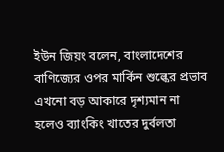ইউন জিয়ং বলেন, বাংলাদেশের বাণিজ্যের ওপর মার্কিন শুল্কের প্রভাব এখনো বড় আকারে দৃশ্যমান না হলেও ব্যাংকিং খাতের দুর্বলতা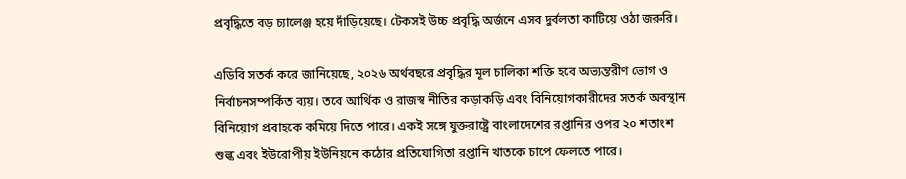প্রবৃদ্ধিতে বড় চ্যালেঞ্জ হয়ে দাঁড়িয়েছে। টেকসই উচ্চ প্রবৃদ্ধি অর্জনে এসব দুর্বলতা কাটিয়ে ওঠা জরুরি।

এডিবি সতর্ক করে জানিয়েছে, ২০২৬ অর্থবছরে প্রবৃদ্ধির মূল চালিকা শক্তি হবে অভ্যন্তরীণ ভোগ ও নির্বাচনসম্পর্কিত ব্যয়। তবে আর্থিক ও রাজস্ব নীতির কড়াকড়ি এবং বিনিয়োগকারীদের সতর্ক অবস্থান বিনিয়োগ প্রবাহকে কমিয়ে দিতে পারে। একই সঙ্গে যুক্তরাষ্ট্রে বাংলাদেশের রপ্তানির ওপর ২০ শতাংশ শুল্ক এবং ইউরোপীয় ইউনিয়নে কঠোর প্রতিযোগিতা রপ্তানি খাতকে চাপে ফেলতে পারে।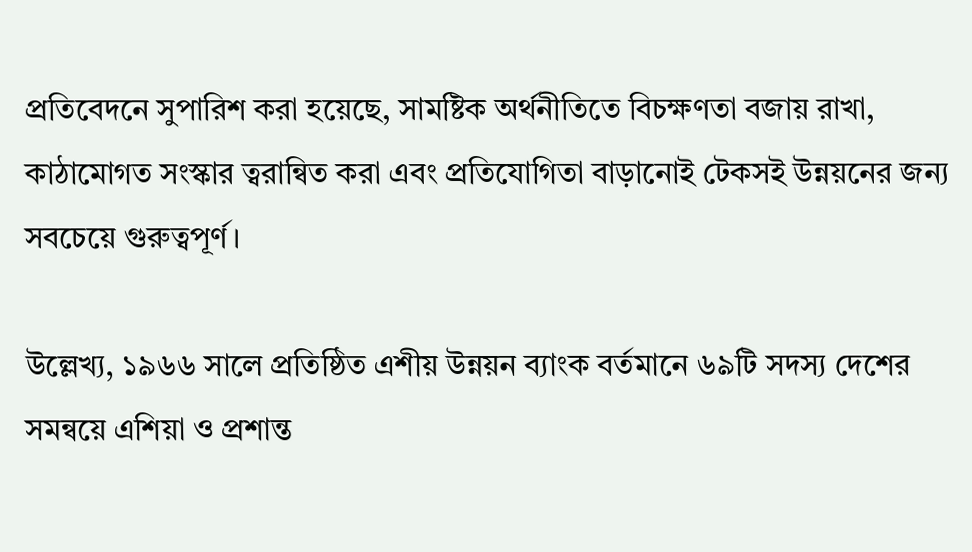প্রতিবেদনে সুপারিশ করা হয়েছে, সামষ্টিক অর্থনীতিতে বিচক্ষণতা বজায় রাখা, কাঠামোগত সংস্কার ত্বরান্বিত করা এবং প্রতিযোগিতা বাড়ানোই টেকসই উন্নয়নের জন্য সবচেয়ে গুরুত্বপূর্ণ।

উল্লেখ্য, ১৯৬৬ সালে প্রতিষ্ঠিত এশীয় উন্নয়ন ব্যাংক বর্তমানে ৬৯টি সদস্য দেশের সমন্বয়ে এশিয়া ও প্রশান্ত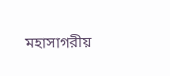মহাসাগরীয়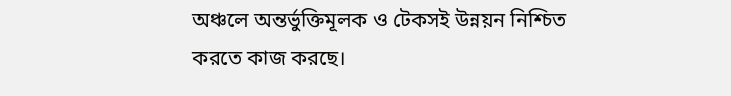অঞ্চলে অন্তর্ভুক্তিমূলক ও টেকসই উন্নয়ন নিশ্চিত করতে কাজ করছে।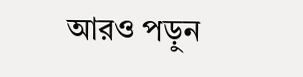আরও পড়ুন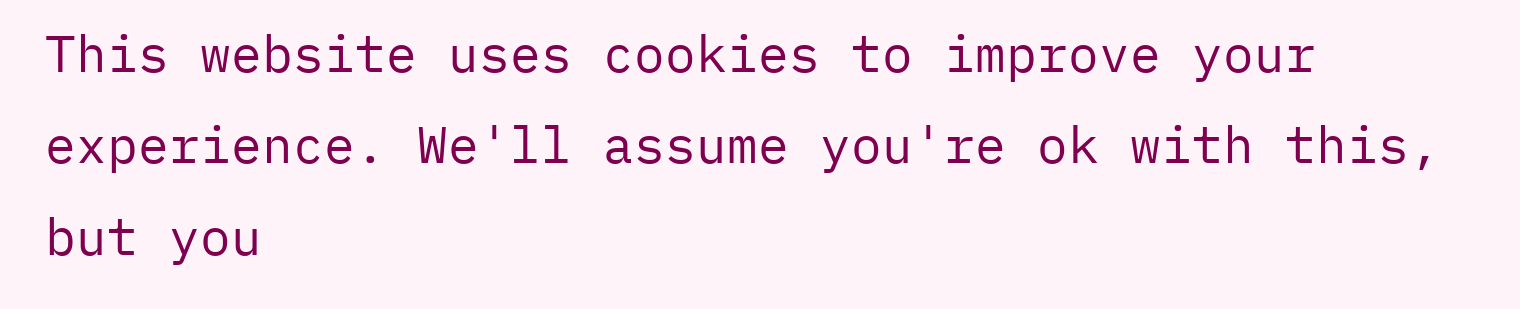This website uses cookies to improve your experience. We'll assume you're ok with this, but you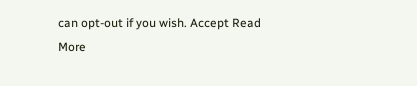can opt-out if you wish. Accept Read More